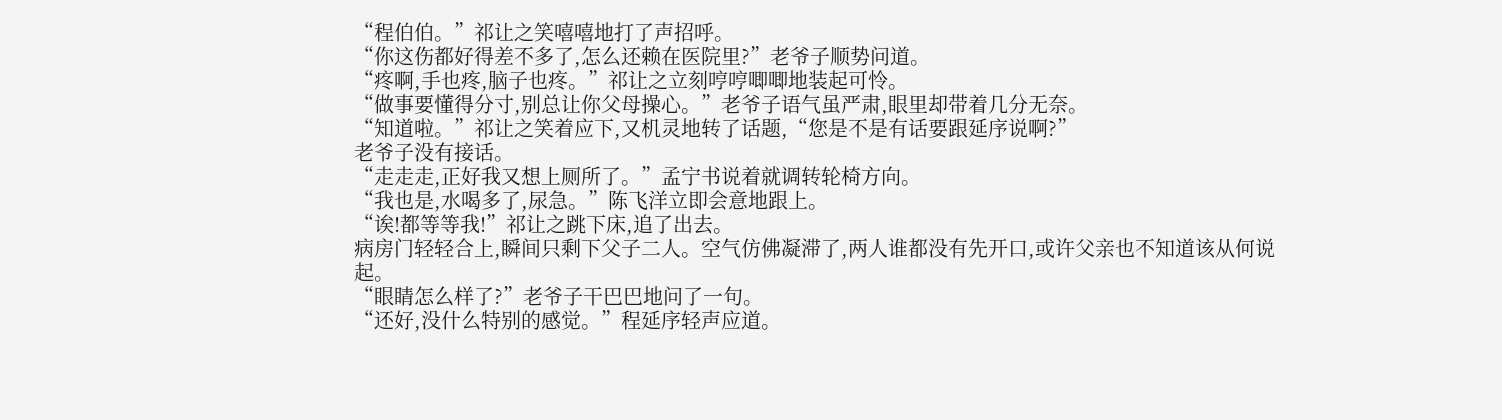“程伯伯。”祁让之笑嘻嘻地打了声招呼。
“你这伤都好得差不多了,怎么还赖在医院里?”老爷子顺势问道。
“疼啊,手也疼,脑子也疼。”祁让之立刻哼哼唧唧地装起可怜。
“做事要懂得分寸,别总让你父母操心。”老爷子语气虽严肃,眼里却带着几分无奈。
“知道啦。”祁让之笑着应下,又机灵地转了话题,“您是不是有话要跟延序说啊?”
老爷子没有接话。
“走走走,正好我又想上厕所了。”孟宁书说着就调转轮椅方向。
“我也是,水喝多了,尿急。”陈飞洋立即会意地跟上。
“诶!都等等我!”祁让之跳下床,追了出去。
病房门轻轻合上,瞬间只剩下父子二人。空气仿佛凝滞了,两人谁都没有先开口,或许父亲也不知道该从何说起。
“眼睛怎么样了?”老爷子干巴巴地问了一句。
“还好,没什么特别的感觉。”程延序轻声应道。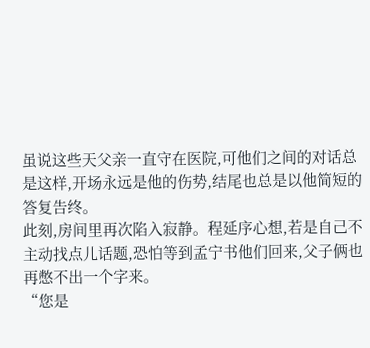虽说这些天父亲一直守在医院,可他们之间的对话总是这样,开场永远是他的伤势,结尾也总是以他简短的答复告终。
此刻,房间里再次陷入寂静。程延序心想,若是自己不主动找点儿话题,恐怕等到孟宁书他们回来,父子俩也再憋不出一个字来。
“您是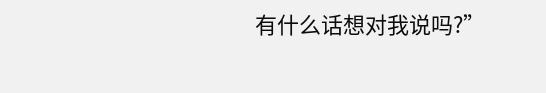有什么话想对我说吗?”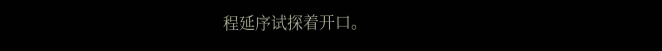程延序试探着开口。